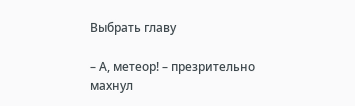Выбрать главу

– А, метеор! – презрительно махнул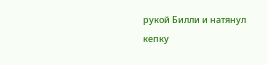рукой Билли и натянул кепку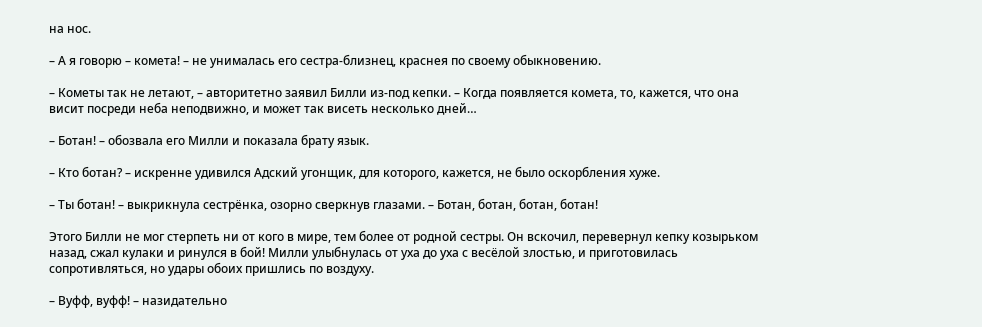на нос.

– А я говорю – комета! – не унималась его сестра-близнец, краснея по своему обыкновению.

– Кометы так не летают, – авторитетно заявил Билли из-под кепки. – Когда появляется комета, то, кажется, что она висит посреди неба неподвижно, и может так висеть несколько дней…

– Ботан! – обозвала его Милли и показала брату язык.

– Кто ботан? – искренне удивился Адский угонщик, для которого, кажется, не было оскорбления хуже.

– Ты ботан! – выкрикнула сестрёнка, озорно сверкнув глазами. – Ботан, ботан, ботан, ботан!

Этого Билли не мог стерпеть ни от кого в мире, тем более от родной сестры. Он вскочил, перевернул кепку козырьком назад, сжал кулаки и ринулся в бой! Милли улыбнулась от уха до уха с весёлой злостью, и приготовилась сопротивляться, но удары обоих пришлись по воздуху.

– Вуфф, вуфф! – назидательно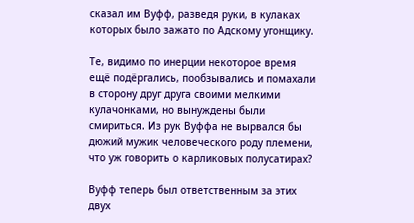сказал им Вуфф, разведя руки, в кулаках которых было зажато по Адскому угонщику.

Те, видимо по инерции некоторое время ещё подёргались, пообзывались и помахали в сторону друг друга своими мелкими кулачонками, но вынуждены были смириться. Из рук Вуффа не вырвался бы дюжий мужик человеческого роду племени, что уж говорить о карликовых полусатирах?

Вуфф теперь был ответственным за этих двух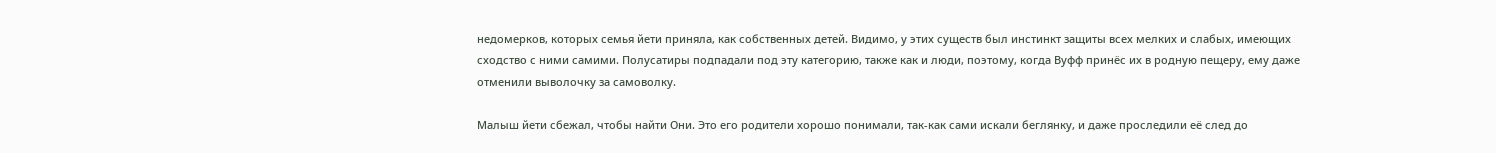недомерков, которых семья йети приняла, как собственных детей. Видимо, у этих существ был инстинкт защиты всех мелких и слабых, имеющих сходство с ними самими. Полусатиры подпадали под эту категорию, также как и люди, поэтому, когда Вуфф принёс их в родную пещеру, ему даже отменили выволочку за самоволку.

Малыш йети сбежал, чтобы найти Они. Это его родители хорошо понимали, так-как сами искали беглянку, и даже проследили её след до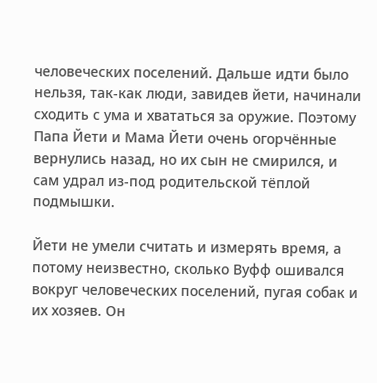человеческих поселений. Дальше идти было нельзя, так-как люди, завидев йети, начинали сходить с ума и хвататься за оружие. Поэтому Папа Йети и Мама Йети очень огорчённые вернулись назад, но их сын не смирился, и сам удрал из-под родительской тёплой подмышки.

Йети не умели считать и измерять время, а потому неизвестно, сколько Вуфф ошивался вокруг человеческих поселений, пугая собак и их хозяев. Он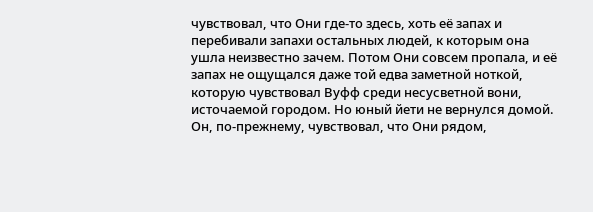чувствовал, что Они где-то здесь, хоть её запах и перебивали запахи остальных людей, к которым она ушла неизвестно зачем. Потом Они совсем пропала, и её запах не ощущался даже той едва заметной ноткой, которую чувствовал Вуфф среди несусветной вони, источаемой городом. Но юный йети не вернулся домой. Он, по-прежнему, чувствовал, что Они рядом,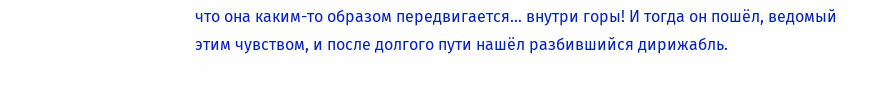что она каким-то образом передвигается… внутри горы! И тогда он пошёл, ведомый этим чувством, и после долгого пути нашёл разбившийся дирижабль.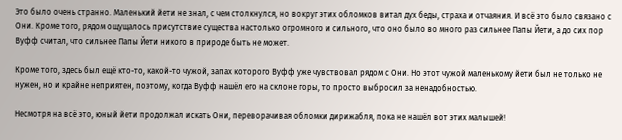Это было очень странно. Маленький йети не знал, с чем столкнулся, но вокруг этих обломков витал дух беды, страха и отчаяния. И всё это было связано с Они. Кроме того, рядом ощущалось присутствие существа настолько огромного и сильного, что оно было во много раз сильнее Папы Йети, а до сих пор Вуфф считал, что сильнее Папы Йети никого в природе быть не может.

Кроме того, здесь был ещё кто-то, какой-то чужой, запах которого Вуфф уже чувствовал рядом с Они. Но этот чужой маленькому йети был не только не нужен, но и крайне неприятен, поэтому, когда Вуфф нашёл его на склоне горы, то просто выбросил за ненадобностью.

Несмотря на всё это, юный йети продолжал искать Они, переворачивая обломки дирижабля, пока не нашёл вот этих малышей!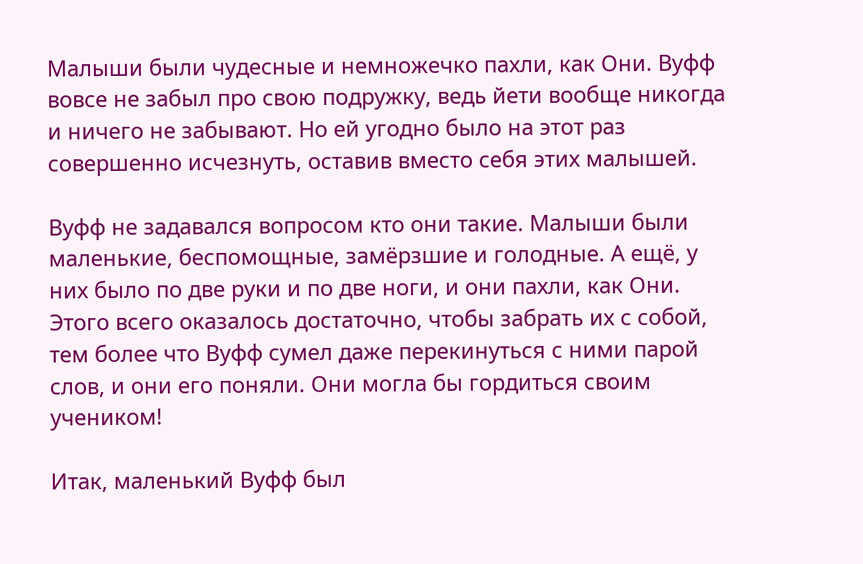Малыши были чудесные и немножечко пахли, как Они. Вуфф вовсе не забыл про свою подружку, ведь йети вообще никогда и ничего не забывают. Но ей угодно было на этот раз совершенно исчезнуть, оставив вместо себя этих малышей.

Вуфф не задавался вопросом кто они такие. Малыши были маленькие, беспомощные, замёрзшие и голодные. А ещё, у них было по две руки и по две ноги, и они пахли, как Они. Этого всего оказалось достаточно, чтобы забрать их с собой, тем более что Вуфф сумел даже перекинуться с ними парой слов, и они его поняли. Они могла бы гордиться своим учеником!

Итак, маленький Вуфф был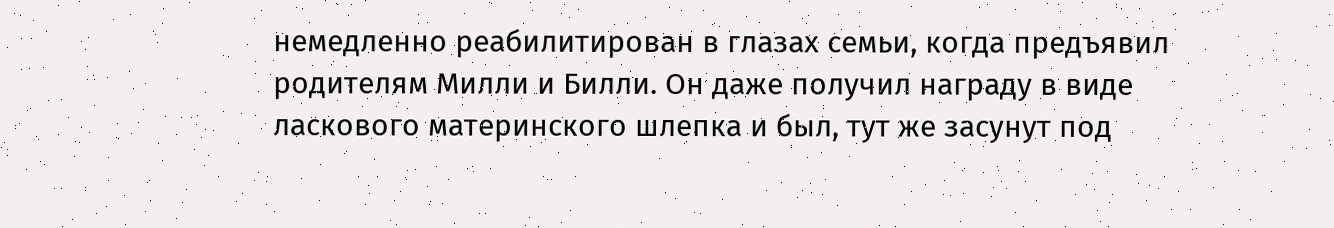немедленно реабилитирован в глазах семьи, когда предъявил родителям Милли и Билли. Он даже получил награду в виде ласкового материнского шлепка и был, тут же засунут под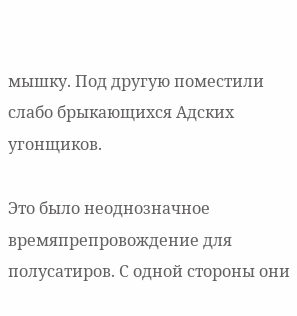мышку. Под другую поместили слабо брыкающихся Адских угонщиков.

Это было неоднозначное времяпрепровождение для полусатиров. С одной стороны они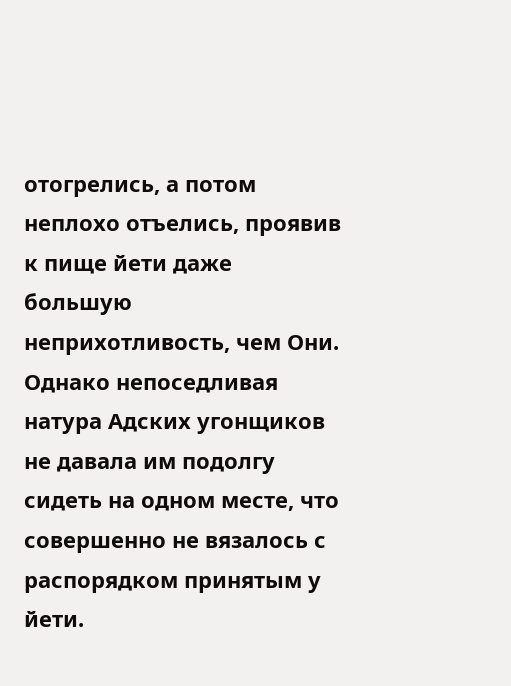отогрелись, а потом неплохо отъелись, проявив к пище йети даже большую неприхотливость, чем Они. Однако непоседливая натура Адских угонщиков не давала им подолгу сидеть на одном месте, что совершенно не вязалось с распорядком принятым у йети.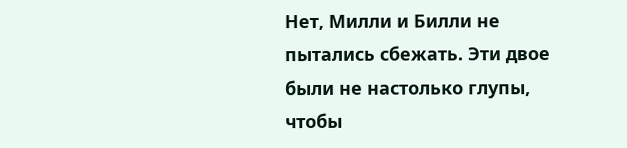Нет, Милли и Билли не пытались сбежать. Эти двое были не настолько глупы, чтобы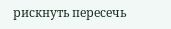рискнуть пересечь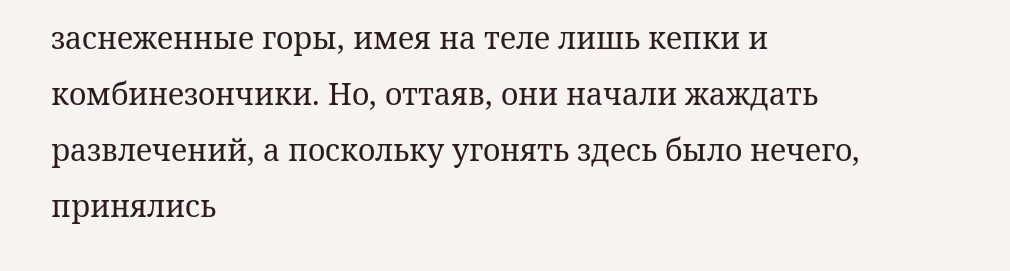заснеженные горы, имея на теле лишь кепки и комбинезончики. Но, оттаяв, они начали жаждать развлечений, а поскольку угонять здесь было нечего, принялись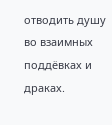отводить душу во взаимных поддёвках и драках.